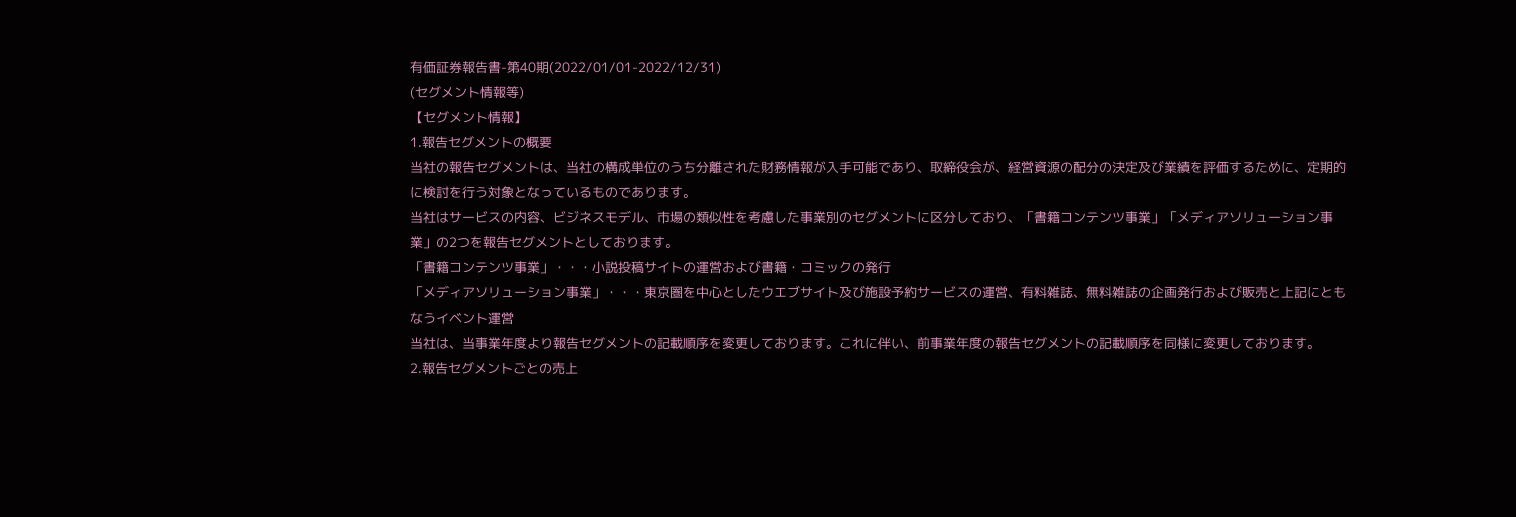有価証券報告書-第40期(2022/01/01-2022/12/31)
(セグメント情報等)
【セグメント情報】
1.報告セグメントの概要
当社の報告セグメントは、当社の構成単位のうち分離された財務情報が入手可能であり、取締役会が、経営資源の配分の決定及び業績を評価するために、定期的に検討を行う対象となっているものであります。
当社はサービスの内容、ビジネスモデル、市場の類似性を考慮した事業別のセグメントに区分しており、「書籍コンテンツ事業」「メディアソリューション事業」の2つを報告セグメントとしております。
「書籍コンテンツ事業」・・・小説投稿サイトの運営および書籍・コミックの発行
「メディアソリューション事業」・・・東京圏を中心としたウエブサイト及び施設予約サービスの運営、有料雑誌、無料雑誌の企画発行および販売と上記にともなうイベント運営
当社は、当事業年度より報告セグメントの記載順序を変更しております。これに伴い、前事業年度の報告セグメントの記載順序を同様に変更しております。
2.報告セグメントごとの売上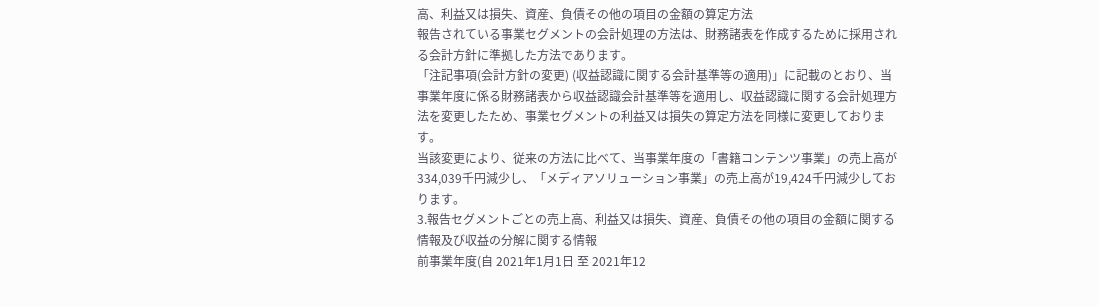高、利益又は損失、資産、負債その他の項目の金額の算定方法
報告されている事業セグメントの会計処理の方法は、財務諸表を作成するために採用される会計方針に準拠した方法であります。
「注記事項(会計方針の変更) (収益認識に関する会計基準等の適用)」に記載のとおり、当事業年度に係る財務諸表から収益認識会計基準等を適用し、収益認識に関する会計処理方法を変更したため、事業セグメントの利益又は損失の算定方法を同様に変更しております。
当該変更により、従来の方法に比べて、当事業年度の「書籍コンテンツ事業」の売上高が334,039千円減少し、「メディアソリューション事業」の売上高が19,424千円減少しております。
3.報告セグメントごとの売上高、利益又は損失、資産、負債その他の項目の金額に関する情報及び収益の分解に関する情報
前事業年度(自 2021年1月1日 至 2021年12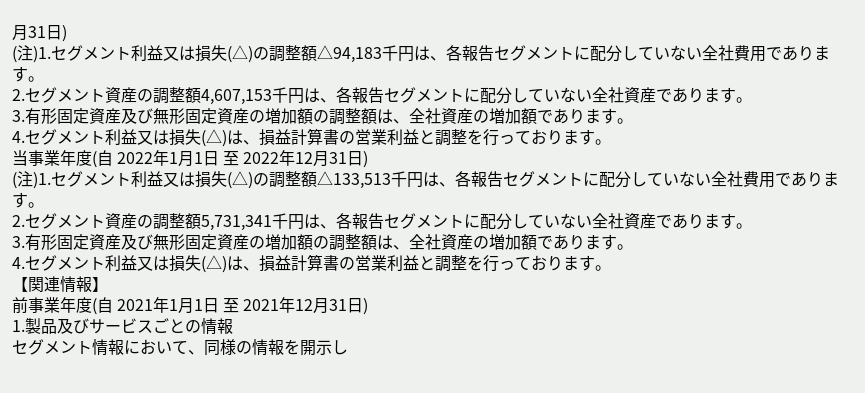月31日)
(注)1.セグメント利益又は損失(△)の調整額△94,183千円は、各報告セグメントに配分していない全社費用であります。
2.セグメント資産の調整額4,607,153千円は、各報告セグメントに配分していない全社資産であります。
3.有形固定資産及び無形固定資産の増加額の調整額は、全社資産の増加額であります。
4.セグメント利益又は損失(△)は、損益計算書の営業利益と調整を行っております。
当事業年度(自 2022年1月1日 至 2022年12月31日)
(注)1.セグメント利益又は損失(△)の調整額△133,513千円は、各報告セグメントに配分していない全社費用であります。
2.セグメント資産の調整額5,731,341千円は、各報告セグメントに配分していない全社資産であります。
3.有形固定資産及び無形固定資産の増加額の調整額は、全社資産の増加額であります。
4.セグメント利益又は損失(△)は、損益計算書の営業利益と調整を行っております。
【関連情報】
前事業年度(自 2021年1月1日 至 2021年12月31日)
1.製品及びサービスごとの情報
セグメント情報において、同様の情報を開示し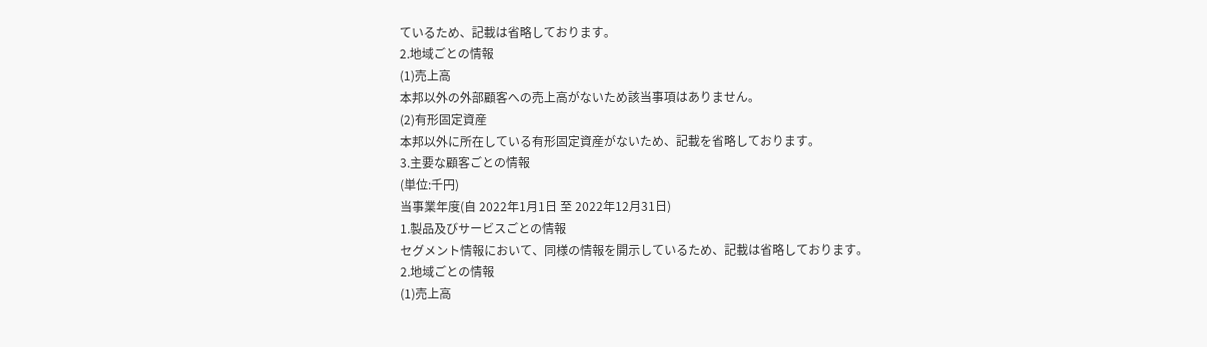ているため、記載は省略しております。
2.地域ごとの情報
(1)売上高
本邦以外の外部顧客への売上高がないため該当事項はありません。
(2)有形固定資産
本邦以外に所在している有形固定資産がないため、記載を省略しております。
3.主要な顧客ごとの情報
(単位:千円)
当事業年度(自 2022年1月1日 至 2022年12月31日)
1.製品及びサービスごとの情報
セグメント情報において、同様の情報を開示しているため、記載は省略しております。
2.地域ごとの情報
(1)売上高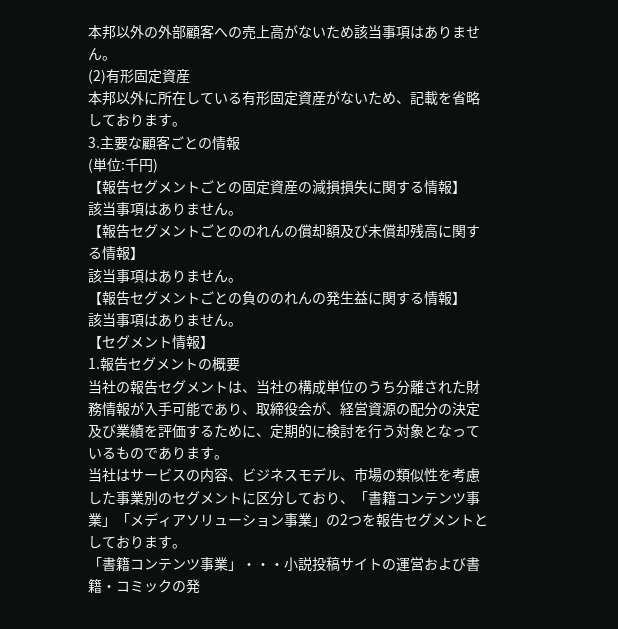本邦以外の外部顧客への売上高がないため該当事項はありません。
(2)有形固定資産
本邦以外に所在している有形固定資産がないため、記載を省略しております。
3.主要な顧客ごとの情報
(単位:千円)
【報告セグメントごとの固定資産の減損損失に関する情報】
該当事項はありません。
【報告セグメントごとののれんの償却額及び未償却残高に関する情報】
該当事項はありません。
【報告セグメントごとの負ののれんの発生益に関する情報】
該当事項はありません。
【セグメント情報】
1.報告セグメントの概要
当社の報告セグメントは、当社の構成単位のうち分離された財務情報が入手可能であり、取締役会が、経営資源の配分の決定及び業績を評価するために、定期的に検討を行う対象となっているものであります。
当社はサービスの内容、ビジネスモデル、市場の類似性を考慮した事業別のセグメントに区分しており、「書籍コンテンツ事業」「メディアソリューション事業」の2つを報告セグメントとしております。
「書籍コンテンツ事業」・・・小説投稿サイトの運営および書籍・コミックの発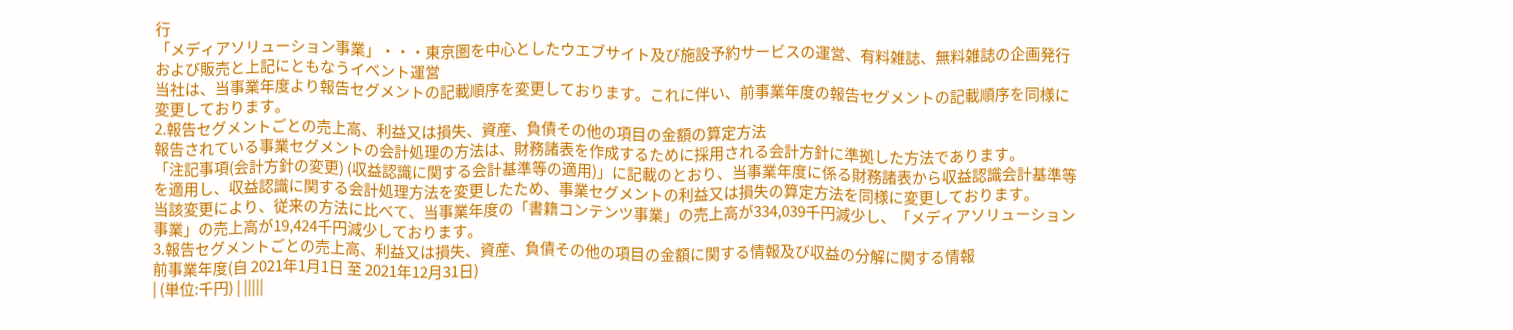行
「メディアソリューション事業」・・・東京圏を中心としたウエブサイト及び施設予約サービスの運営、有料雑誌、無料雑誌の企画発行および販売と上記にともなうイベント運営
当社は、当事業年度より報告セグメントの記載順序を変更しております。これに伴い、前事業年度の報告セグメントの記載順序を同様に変更しております。
2.報告セグメントごとの売上高、利益又は損失、資産、負債その他の項目の金額の算定方法
報告されている事業セグメントの会計処理の方法は、財務諸表を作成するために採用される会計方針に準拠した方法であります。
「注記事項(会計方針の変更) (収益認識に関する会計基準等の適用)」に記載のとおり、当事業年度に係る財務諸表から収益認識会計基準等を適用し、収益認識に関する会計処理方法を変更したため、事業セグメントの利益又は損失の算定方法を同様に変更しております。
当該変更により、従来の方法に比べて、当事業年度の「書籍コンテンツ事業」の売上高が334,039千円減少し、「メディアソリューション事業」の売上高が19,424千円減少しております。
3.報告セグメントごとの売上高、利益又は損失、資産、負債その他の項目の金額に関する情報及び収益の分解に関する情報
前事業年度(自 2021年1月1日 至 2021年12月31日)
| (単位:千円) | |||||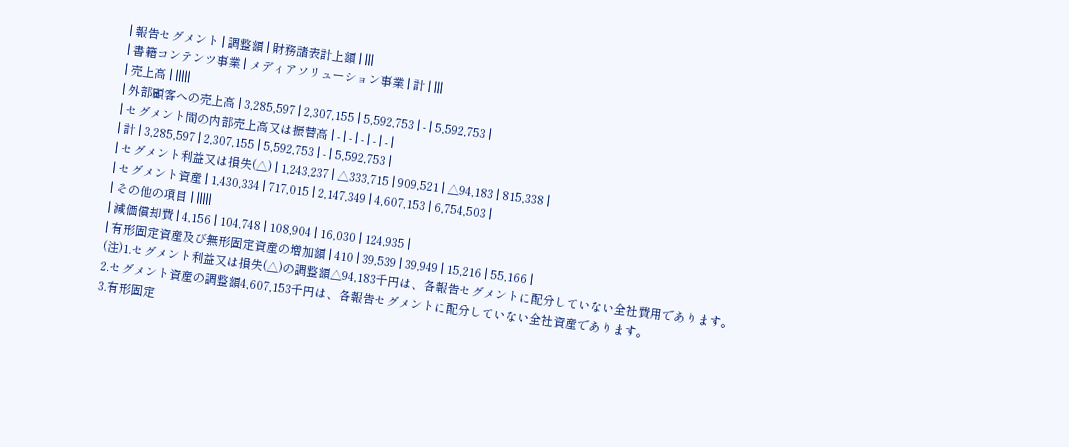| 報告セグメント | 調整額 | 財務諸表計上額 | |||
| 書籍コンテンツ事業 | メディアソリューション事業 | 計 | |||
| 売上高 | |||||
| 外部顧客への売上高 | 3,285,597 | 2,307,155 | 5,592,753 | - | 5,592,753 |
| セグメント間の内部売上高又は振替高 | - | - | - | - | - |
| 計 | 3,285,597 | 2,307,155 | 5,592,753 | - | 5,592,753 |
| セグメント利益又は損失(△) | 1,243,237 | △333,715 | 909,521 | △94,183 | 815,338 |
| セグメント資産 | 1,430,334 | 717,015 | 2,147,349 | 4,607,153 | 6,754,503 |
| その他の項目 | |||||
| 減価償却費 | 4,156 | 104,748 | 108,904 | 16,030 | 124,935 |
| 有形固定資産及び無形固定資産の増加額 | 410 | 39,539 | 39,949 | 15,216 | 55,166 |
(注)1.セグメント利益又は損失(△)の調整額△94,183千円は、各報告セグメントに配分していない全社費用であります。
2.セグメント資産の調整額4,607,153千円は、各報告セグメントに配分していない全社資産であります。
3.有形固定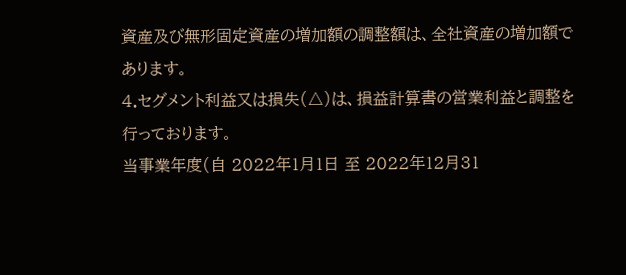資産及び無形固定資産の増加額の調整額は、全社資産の増加額であります。
4.セグメント利益又は損失(△)は、損益計算書の営業利益と調整を行っております。
当事業年度(自 2022年1月1日 至 2022年12月31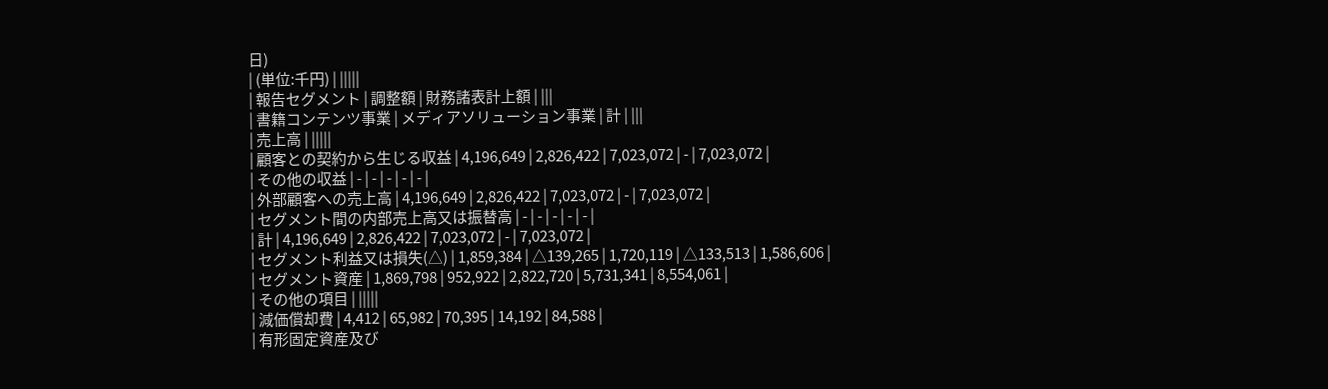日)
| (単位:千円) | |||||
| 報告セグメント | 調整額 | 財務諸表計上額 | |||
| 書籍コンテンツ事業 | メディアソリューション事業 | 計 | |||
| 売上高 | |||||
| 顧客との契約から生じる収益 | 4,196,649 | 2,826,422 | 7,023,072 | - | 7,023,072 |
| その他の収益 | - | - | - | - | - |
| 外部顧客への売上高 | 4,196,649 | 2,826,422 | 7,023,072 | - | 7,023,072 |
| セグメント間の内部売上高又は振替高 | - | - | - | - | - |
| 計 | 4,196,649 | 2,826,422 | 7,023,072 | - | 7,023,072 |
| セグメント利益又は損失(△) | 1,859,384 | △139,265 | 1,720,119 | △133,513 | 1,586,606 |
| セグメント資産 | 1,869,798 | 952,922 | 2,822,720 | 5,731,341 | 8,554,061 |
| その他の項目 | |||||
| 減価償却費 | 4,412 | 65,982 | 70,395 | 14,192 | 84,588 |
| 有形固定資産及び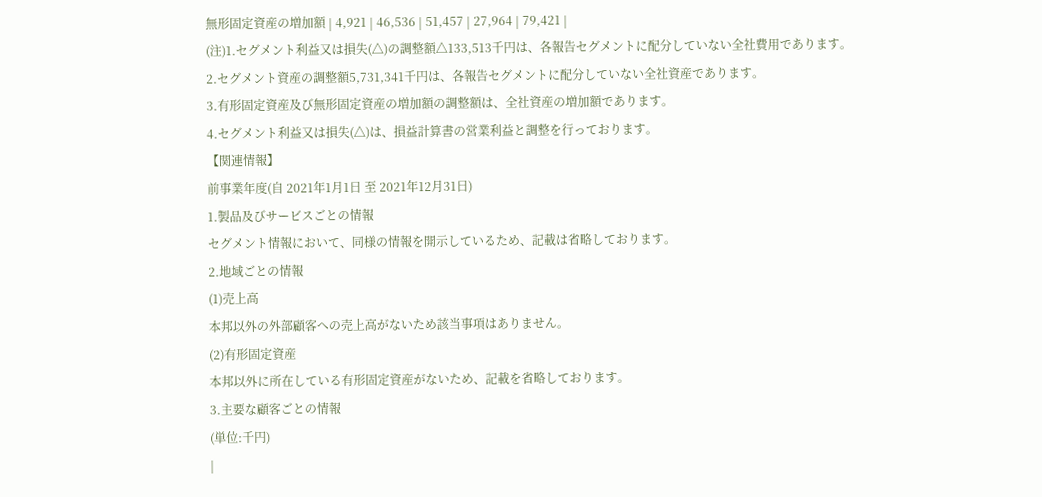無形固定資産の増加額 | 4,921 | 46,536 | 51,457 | 27,964 | 79,421 |
(注)1.セグメント利益又は損失(△)の調整額△133,513千円は、各報告セグメントに配分していない全社費用であります。
2.セグメント資産の調整額5,731,341千円は、各報告セグメントに配分していない全社資産であります。
3.有形固定資産及び無形固定資産の増加額の調整額は、全社資産の増加額であります。
4.セグメント利益又は損失(△)は、損益計算書の営業利益と調整を行っております。
【関連情報】
前事業年度(自 2021年1月1日 至 2021年12月31日)
1.製品及びサービスごとの情報
セグメント情報において、同様の情報を開示しているため、記載は省略しております。
2.地域ごとの情報
(1)売上高
本邦以外の外部顧客への売上高がないため該当事項はありません。
(2)有形固定資産
本邦以外に所在している有形固定資産がないため、記載を省略しております。
3.主要な顧客ごとの情報
(単位:千円)
|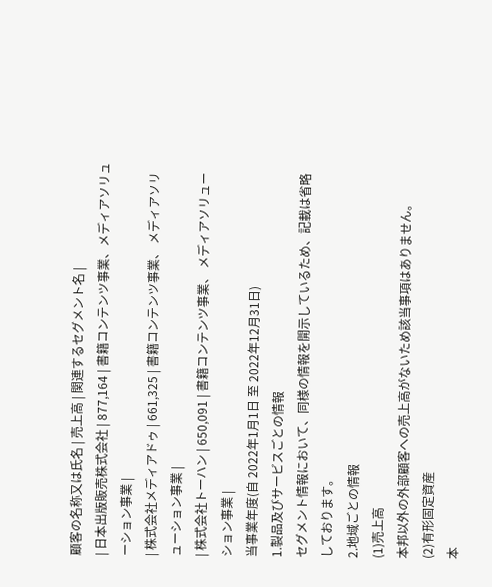顧客の名称又は氏名 | 売上高 | 関連するセグメント名 |
| 日本出版販売株式会社 | 877,164 | 書籍コンテンツ事業、メディアソリューション事業 |
| 株式会社メディアドゥ | 661,325 | 書籍コンテンツ事業、 メディアソリューション事業 |
| 株式会社トーハン | 650,091 | 書籍コンテンツ事業、 メディアソリューション事業 |
当事業年度(自 2022年1月1日 至 2022年12月31日)
1.製品及びサービスごとの情報
セグメント情報において、同様の情報を開示しているため、記載は省略しております。
2.地域ごとの情報
(1)売上高
本邦以外の外部顧客への売上高がないため該当事項はありません。
(2)有形固定資産
本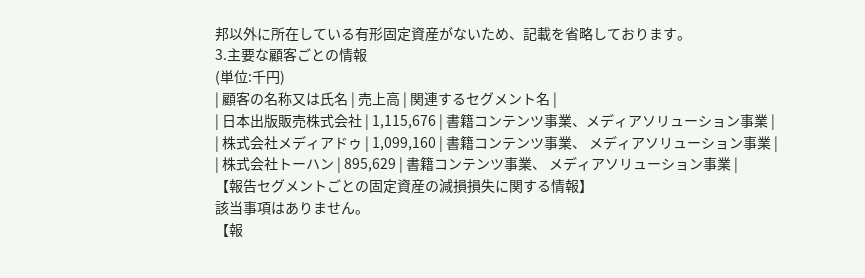邦以外に所在している有形固定資産がないため、記載を省略しております。
3.主要な顧客ごとの情報
(単位:千円)
| 顧客の名称又は氏名 | 売上高 | 関連するセグメント名 |
| 日本出版販売株式会社 | 1,115,676 | 書籍コンテンツ事業、メディアソリューション事業 |
| 株式会社メディアドゥ | 1,099,160 | 書籍コンテンツ事業、 メディアソリューション事業 |
| 株式会社トーハン | 895,629 | 書籍コンテンツ事業、 メディアソリューション事業 |
【報告セグメントごとの固定資産の減損損失に関する情報】
該当事項はありません。
【報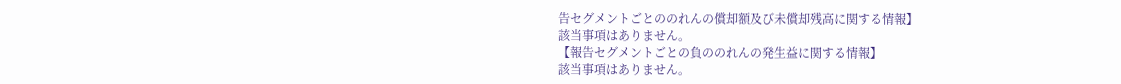告セグメントごとののれんの償却額及び未償却残高に関する情報】
該当事項はありません。
【報告セグメントごとの負ののれんの発生益に関する情報】
該当事項はありません。